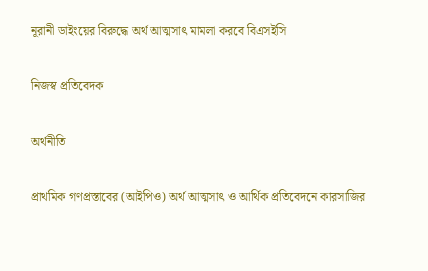নূরানী ডাইংয়ের বিরুদ্ধে অর্থ আত্মসাৎ মামলা করবে বিএসইসি

নিজস্ব প্রতিবেদক

অর্থনীতি

প্রাথমিক গণপ্রস্তাবের (আইপিও) অর্থ আত্মসাৎ ও আর্থিক প্রতিবেদনে কারসাজির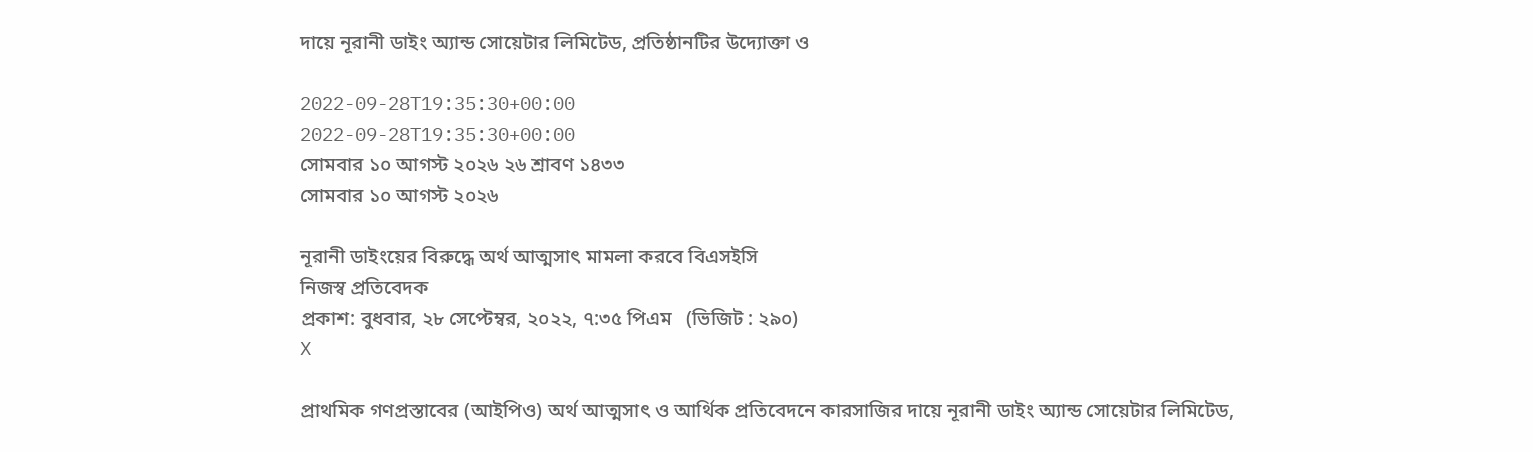দায়ে নূরানী ডাইং অ্যান্ড সোয়েটার লিমিটেড, প্রতিষ্ঠানটির উদ্যোক্তা ও

2022-09-28T19:35:30+00:00
2022-09-28T19:35:30+00:00
সোমবার ১০ আগস্ট ২০২৬ ২৬ শ্রাবণ ১৪৩৩
সোমবার ১০ আগস্ট ২০২৬

নূরানী ডাইংয়ের বিরুদ্ধে অর্থ আত্মসাৎ মামলা করবে বিএসইসি
নিজস্ব প্রতিবেদক
প্রকাশ: বুধবার, ২৮ সেপ্টেম্বর, ২০২২, ৭:৩৫ পিএম   (ভিজিট : ২৯০)
X

প্রাথমিক গণপ্রস্তাবের (আইপিও) অর্থ আত্মসাৎ ও আর্থিক প্রতিবেদনে কারসাজির দায়ে নূরানী ডাইং অ্যান্ড সোয়েটার লিমিটেড,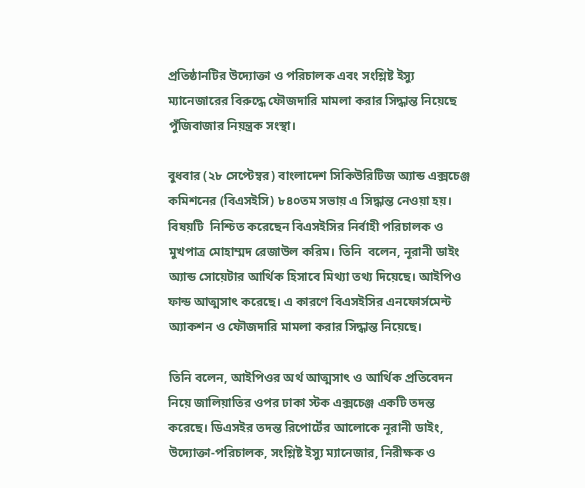প্রতিষ্ঠানটির উদ্যোক্তা ও পরিচালক এবং সংশ্লিষ্ট ইস্যু ম্যানেজারের বিরুদ্ধে ফৌজদারি মামলা করার সিদ্ধান্ত নিয়েছে পুঁজিবাজার নিয়ন্ত্রক সংস্থা।

বুধবার (২৮ সেপ্টেম্বর) বাংলাদেশ সিকিউরিটিজ অ্যান্ড এক্সচেঞ্জ কমিশনের (বিএসইসি) ৮৪০তম সভায় এ সিদ্ধান্ত নেওয়া হয়। বিষয়টি  নিশ্চিত করেছেন বিএসইসির নির্বাহী পরিচালক ও মুখপাত্র মোহাম্মদ রেজাউল করিম। তিনি  বলেন, নূরানী ডাইং অ্যান্ড সোয়েটার আর্থিক হিসাবে মিথ্যা তথ্য দিয়েছে। আইপিও ফান্ড আত্মসাৎ করেছে। এ কারণে বিএসইসির এনফোর্সমেন্ট অ্যাকশন ও ফৌজদারি মামলা করার সিদ্ধান্ত নিয়েছে।

তিনি বলেন, আইপিওর অর্থ আত্মসাৎ ও আর্থিক প্রতিবেদন নিয়ে জালিয়াতির ওপর ঢাকা স্টক এক্সচেঞ্জ একটি তদন্ত করেছে। ডিএসইর তদন্ত রিপোর্টের আলোকে নূরানী ডাইং, উদ্যোক্তা-পরিচালক, সংশ্লিষ্ট ইস্যু ম্যানেজার, নিরীক্ষক ও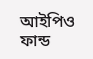আইপিও ফান্ড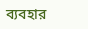ব্যবহার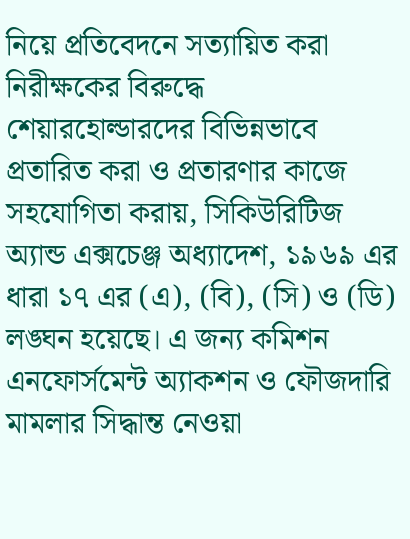নিয়ে প্রতিবেদনে সত্যায়িত করা নিরীক্ষকের বিরুদ্ধে শেয়ারহোল্ডারদের বিভিন্নভাবে প্রতারিত করা ও প্রতারণার কাজে সহযোগিতা করায়, সিকিউরিটিজ অ্যান্ড এক্সচেঞ্জ অধ্যাদেশ, ১৯৬৯ এর ধারা ১৭ এর (এ), (বি), (সি) ও (ডি) লঙ্ঘন হয়েছে। এ জন্য কমিশন এনফোর্সমেন্ট অ্যাকশন ও ফৌজদারি মামলার সিদ্ধান্ত নেওয়া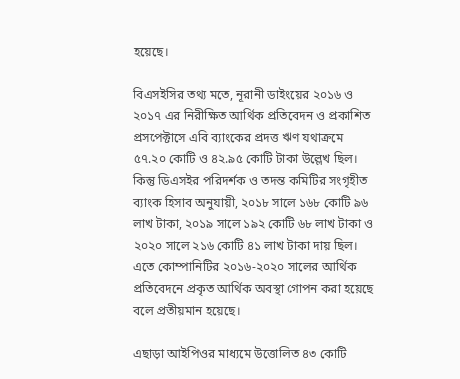হয়েছে।

বিএসইসির তথ্য মতে, নূরানী ডাইংয়ের ২০১৬ ও ২০১৭ এর নিরীক্ষিত আর্থিক প্রতিবেদন ও প্রকাশিত প্রসপেক্টাসে এবি ব্যাংকের প্রদত্ত ঋণ যথাক্রমে ৫৭.২০ কোটি ও ৪২.৯৫ কোটি টাকা উল্লেখ ছিল। কিন্তু ডিএসইর পরিদর্শক ও তদন্ত কমিটির সংগৃহীত ব্যাংক হিসাব অনুযায়ী, ২০১৮ সালে ১৬৮ কোটি ৯৬ লাখ টাকা, ২০১৯ সালে ১৯২ কোটি ৬৮ লাখ টাকা ও ২০২০ সালে ২১৬ কোটি ৪১ লাখ টাকা দায় ছিল। এতে কোম্পানিটির ২০১৬-২০২০ সালের আর্থিক প্রতিবেদনে প্রকৃত আর্থিক অবস্থা গোপন করা হয়েছে বলে প্রতীয়মান হয়েছে।

এছাড়া আইপিওর মাধ্যমে উত্তোলিত ৪৩ কোটি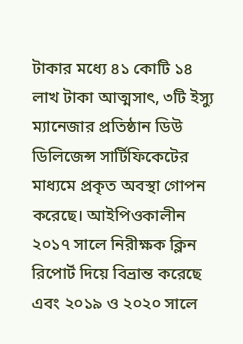টাকার মধ্যে ৪১ কোটি ১৪ লাখ টাকা আত্মসাৎ, ৩টি ইস্যু ম্যানেজার প্রতিষ্ঠান ডিউ ডিলিজেন্স সার্টিফিকেটের মাধ্যমে প্রকৃত অবস্থা গোপন করেছে। আইপিওকালীন ২০১৭ সালে নিরীক্ষক ক্লিন রিপোর্ট দিয়ে বিভ্রান্ত করেছে এবং ২০১৯ ও ২০২০ সালে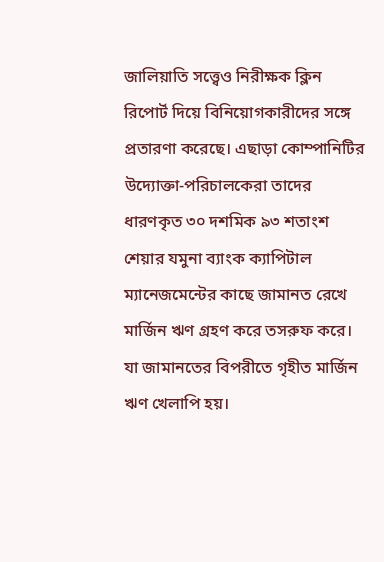জালিয়াতি সত্ত্বেও নিরীক্ষক ক্লিন রিপোর্ট দিয়ে বিনিয়োগকারীদের সঙ্গে প্রতারণা করেছে। এছাড়া কোম্পানিটির উদ্যোক্তা-পরিচালকেরা তাদের ধারণকৃত ৩০ দশমিক ৯৩ শতাংশ শেয়ার যমুনা ব্যাংক ক্যাপিটাল ম্যানেজমেন্টের কাছে জামানত রেখে মার্জিন ঋণ গ্রহণ করে তসরুফ করে। যা জামানতের বিপরীতে গৃহীত মার্জিন ঋণ খেলাপি হয়।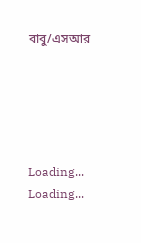বাবু/এসআর





Loading...
Loading...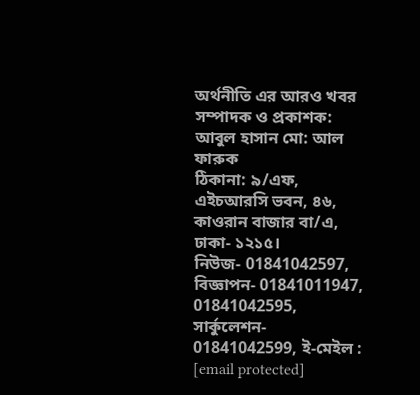অর্থনীতি এর আরও খবর
সম্পাদক ও প্রকাশক:
আবুল হাসান মো: আল ফারুক
ঠিকানা: ৯/এফ, এইচআরসি ভবন, ৪৬, কাওরান বাজার বা/এ, ঢাকা- ১২১৫।
নিউজ- 01841042597, বিজ্ঞাপন- 01841011947, 01841042595, সার্কুলেশন- 01841042599, ই-মেইল : [email protected]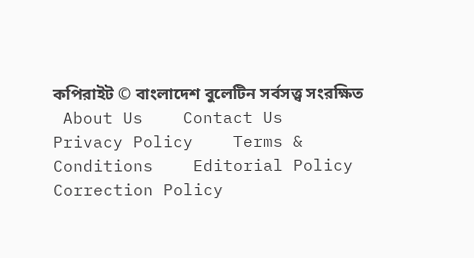কপিরাইট © বাংলাদেশ বুলেটিন সর্বসত্ত্ব সংরক্ষিত
 About Us    Contact Us    Privacy Policy    Terms & Conditions    Editorial Policy    Correction Policy